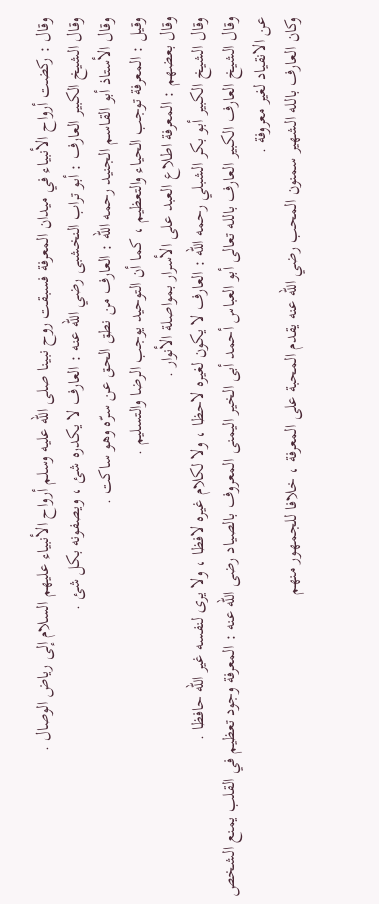وقال : ركضت أرواح الأنبياء في ميدان المعرفة فسبقت روح نبينا صلى اللّه عليه وسلم أرواح الأنبياء عليهم السلام إلى رياض الوصال .
وقال الشيخ الكبير العارف : أبو تراب النخشبى رضي الله عنه : العارف لا يكدره شئ ، ويصفونه بكل شئ .
وقال الأستاذ أبو القاسم الجنيد رحمه الله : العارف من نطق الحق عن سرّه وهو ساكت .
وقيل : المعرفة توجب الحياء والتعظيم ، كما أن التوحيد يوجب الرضا والتسليم .
وقال بعضهم : المعرفة اطلاع العبد على الأسرار بمواصلة الأنوار .
وقال الشيخ الكبير أبو بكر الشبلي رحمه الله : العارف لا يكون لغيره لاحظا ، ولا لكلام غيره لافظا ، ولا يرى لنفسه غير الله حافظا .
وقال الشيخ العارف الكبير العارف بالله تعالى أبو العباس أحمد أبى الخير اليمنى المعروف بالصياد رضى اللّه عنه : المعرفة وجود تعظيم في القلب يمنع الشخص عن الانقياد لغير معروفة .
وكان العارف بالله الشهير سمنون المحب رضي الله عنه يقدم المحبة على المعرفة ، خلافا للجمهور منهم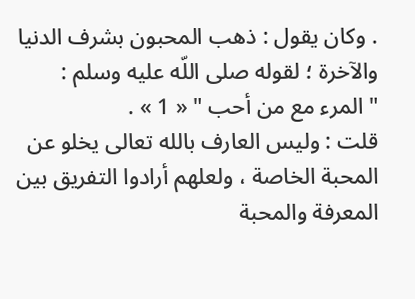. وكان يقول : ذهب المحبون بشرف الدنيا والآخرة ؛ لقوله صلى اللّه عليه وسلم :
" المرء مع من أحب " « 1 » .
قلت : وليس العارف بالله تعالى يخلو عن المحبة الخاصة ، ولعلهم أرادوا التفريق بين المعرفة والمحبة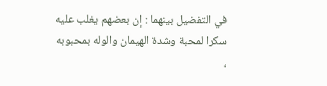في التفضيل بينهما : إن بعضهم يغلب عليه سكرا لمحبة وشدة الهيمان والوله بمحبوبه ،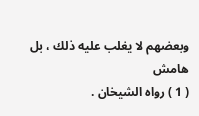وبعضهم لا يغلب عليه ذلك ، بل
هامش
( 1 ) رواه الشيخان .